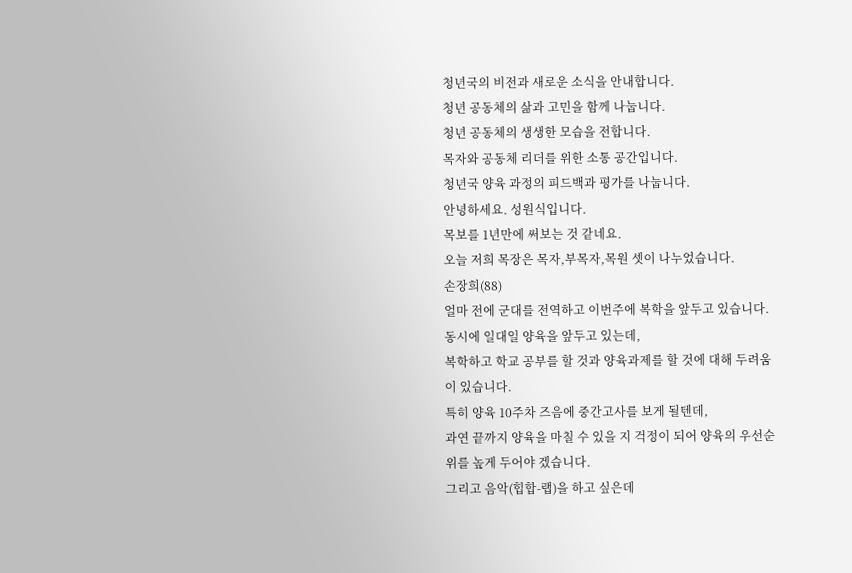청년국의 비전과 새로운 소식을 안내합니다.
청년 공동체의 삶과 고민을 함께 나눕니다.
청년 공동체의 생생한 모습을 전합니다.
목자와 공동체 리더를 위한 소통 공간입니다.
청년국 양육 과정의 피드백과 평가를 나눕니다.
안녕하세요. 성원식입니다.
목보를 1년만에 써보는 것 같네요.
오늘 저희 목장은 목자,부목자,목원 셋이 나누었습니다.
손장희(88)
얼마 전에 군대를 전역하고 이번주에 복학을 앞두고 있습니다.
동시에 일대일 양육을 앞두고 있는데,
복학하고 학교 공부를 할 것과 양육과제를 할 것에 대해 두려움이 있습니다.
특히 양육 10주차 즈음에 중간고사를 보게 될텐데,
과연 끝까지 양육을 마칠 수 있을 지 걱정이 되어 양육의 우선순위를 높게 두어야 겠습니다.
그리고 음악(힙합-랩)을 하고 싶은데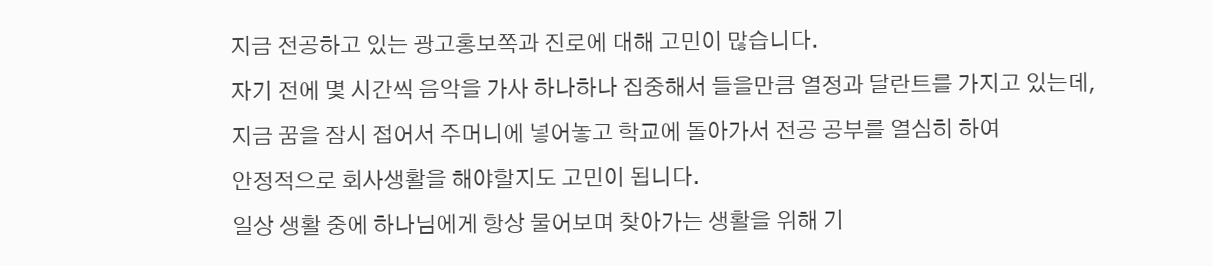지금 전공하고 있는 광고홍보쪽과 진로에 대해 고민이 많습니다.
자기 전에 몇 시간씩 음악을 가사 하나하나 집중해서 들을만큼 열정과 달란트를 가지고 있는데,
지금 꿈을 잠시 접어서 주머니에 넣어놓고 학교에 돌아가서 전공 공부를 열심히 하여
안정적으로 회사생활을 해야할지도 고민이 됩니다.
일상 생활 중에 하나님에게 항상 물어보며 찾아가는 생활을 위해 기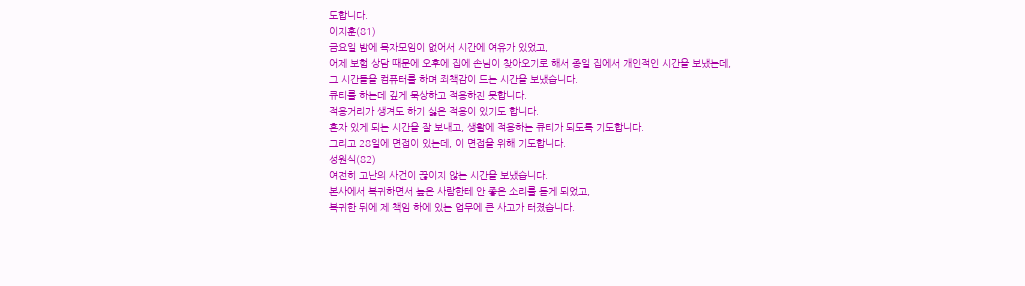도합니다.
이지훈(81)
금요일 밤에 목자모임이 없어서 시간에 여유가 있었고,
어제 보험 상담 때문에 오후에 집에 손님이 찾아오기로 해서 종일 집에서 개인적인 시간을 보냈는데,
그 시간들을 컴퓨터를 하며 죄책감이 드는 시간을 보냈습니다.
큐티를 하는데 깊게 묵상하고 적용하진 못합니다.
적용거리가 생겨도 하기 싫은 적용이 있기도 합니다.
혼자 있게 되는 시간을 잘 보내고, 생활에 적용하는 큐티가 되도록 기도합니다.
그리고 28일에 면접이 있는데, 이 면접을 위해 기도합니다.
성원식(82)
여전히 고난의 사건이 끊이지 않는 시간을 보냈습니다.
본사에서 복귀하면서 높은 사람한테 안 좋은 소리를 듣게 되었고,
복귀한 뒤에 제 책임 하에 있는 업무에 큰 사고가 터졌습니다.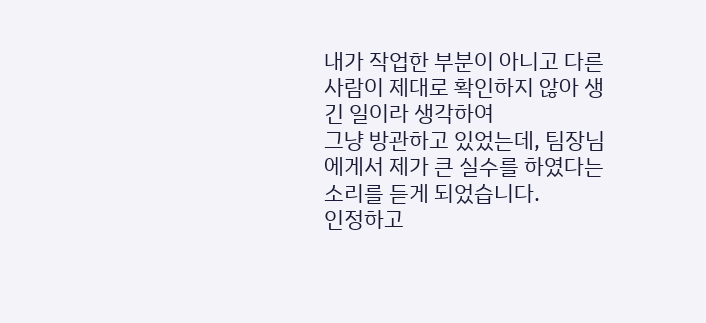내가 작업한 부분이 아니고 다른 사람이 제대로 확인하지 않아 생긴 일이라 생각하여
그냥 방관하고 있었는데, 팀장님에게서 제가 큰 실수를 하였다는 소리를 듣게 되었습니다.
인정하고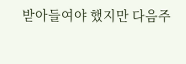받아들여야 했지만 다음주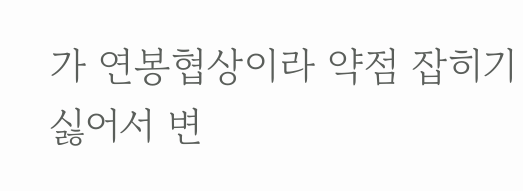가 연봉협상이라 약점 잡히기 싫어서 변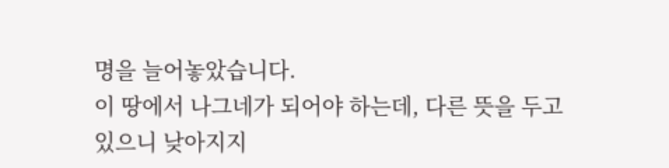명을 늘어놓았습니다.
이 땅에서 나그네가 되어야 하는데, 다른 뜻을 두고 있으니 낮아지지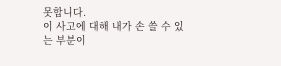못합니다.
이 사고에 대해 내가 손 쓸 수 있는 부분이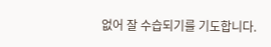없어 잘 수습되기를 기도합니다.